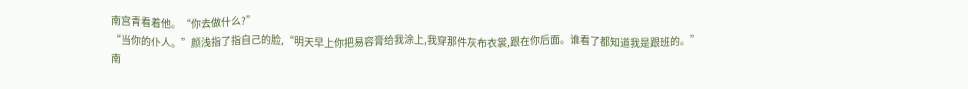南宫青看着他。“你去做什么?”
“当你的仆人。”颜浅指了指自己的脸,“明天早上你把易容膏给我涂上,我穿那件灰布衣裳,跟在你后面。谁看了都知道我是跟班的。”
南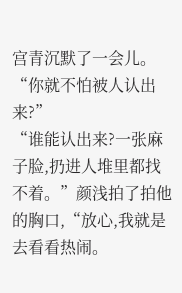宫青沉默了一会儿。
“你就不怕被人认出来?”
“谁能认出来?一张麻子脸,扔进人堆里都找不着。”颜浅拍了拍他的胸口,“放心,我就是去看看热闹。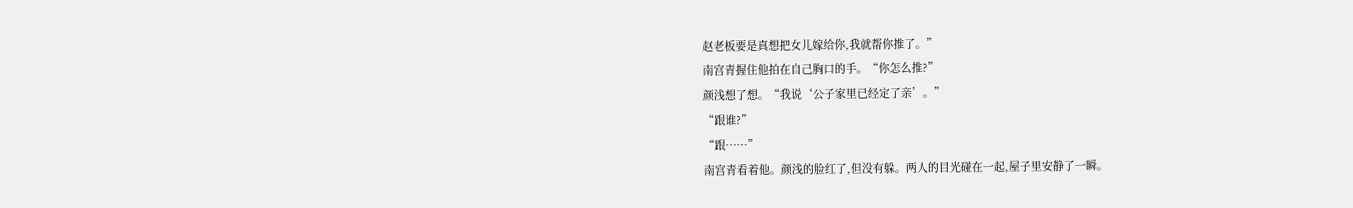赵老板要是真想把女儿嫁给你,我就帮你推了。”
南宫青握住他拍在自己胸口的手。“你怎么推?”
颜浅想了想。“我说‘公子家里已经定了亲’。”
“跟谁?”
“跟……”
南宫青看着他。颜浅的脸红了,但没有躲。两人的目光碰在一起,屋子里安静了一瞬。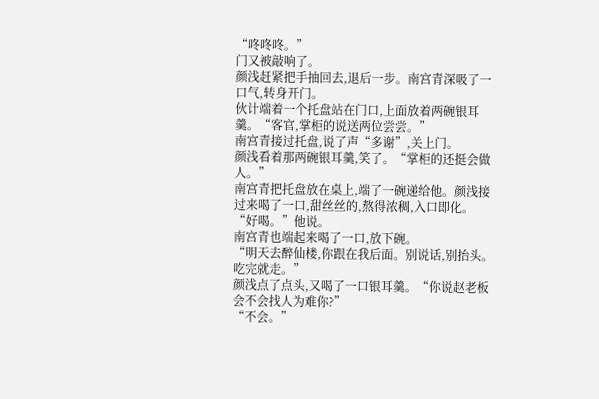“咚咚咚。”
门又被敲响了。
颜浅赶紧把手抽回去,退后一步。南宫青深吸了一口气,转身开门。
伙计端着一个托盘站在门口,上面放着两碗银耳羹。“客官,掌柜的说送两位尝尝。”
南宫青接过托盘,说了声“多谢”,关上门。
颜浅看着那两碗银耳羹,笑了。“掌柜的还挺会做人。”
南宫青把托盘放在桌上,端了一碗递给他。颜浅接过来喝了一口,甜丝丝的,熬得浓稠,入口即化。
“好喝。”他说。
南宫青也端起来喝了一口,放下碗。
“明天去醉仙楼,你跟在我后面。别说话,别抬头。吃完就走。”
颜浅点了点头,又喝了一口银耳羹。“你说赵老板会不会找人为难你?”
“不会。”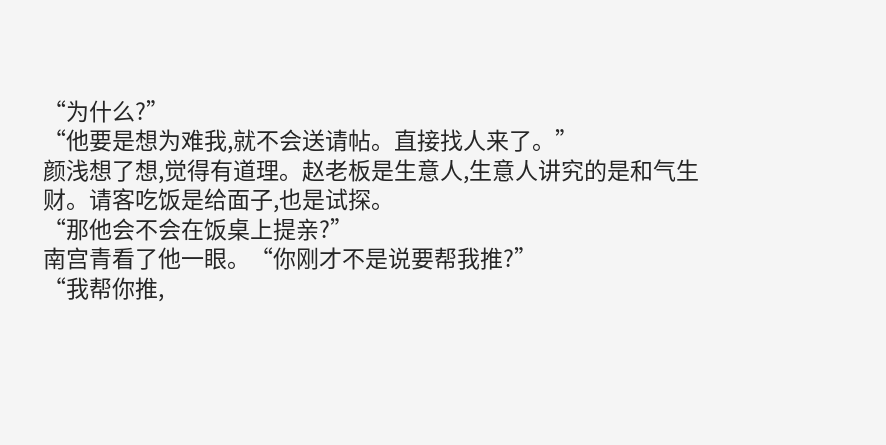“为什么?”
“他要是想为难我,就不会送请帖。直接找人来了。”
颜浅想了想,觉得有道理。赵老板是生意人,生意人讲究的是和气生财。请客吃饭是给面子,也是试探。
“那他会不会在饭桌上提亲?”
南宫青看了他一眼。“你刚才不是说要帮我推?”
“我帮你推,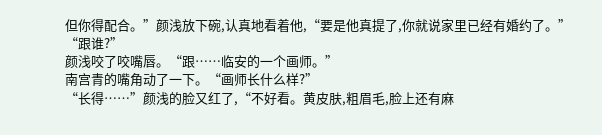但你得配合。”颜浅放下碗,认真地看着他,“要是他真提了,你就说家里已经有婚约了。”
“跟谁?”
颜浅咬了咬嘴唇。“跟……临安的一个画师。”
南宫青的嘴角动了一下。“画师长什么样?”
“长得……”颜浅的脸又红了,“不好看。黄皮肤,粗眉毛,脸上还有麻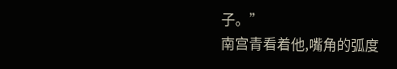子。”
南宫青看着他,嘴角的弧度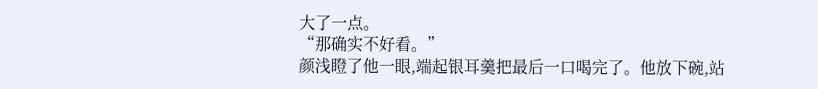大了一点。
“那确实不好看。”
颜浅瞪了他一眼,端起银耳羹把最后一口喝完了。他放下碗,站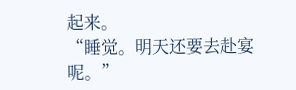起来。
“睡觉。明天还要去赴宴呢。”